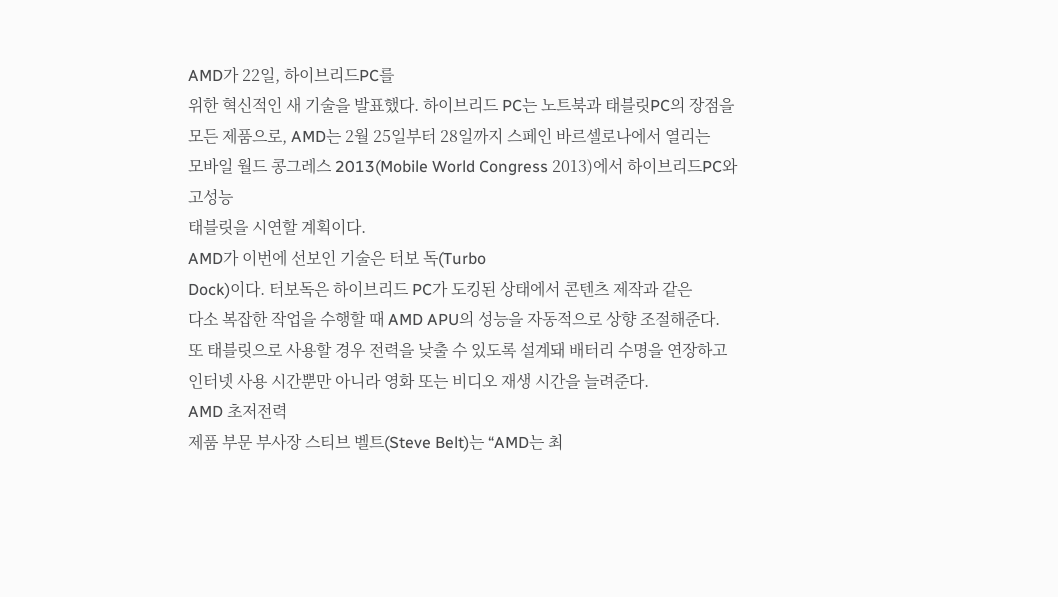AMD가 22일, 하이브리드PC를
위한 혁신적인 새 기술을 발표했다. 하이브리드 PC는 노트북과 태블릿PC의 장점을
모든 제품으로, AMD는 2월 25일부터 28일까지 스페인 바르셀로나에서 열리는
모바일 월드 콩그레스 2013(Mobile World Congress 2013)에서 하이브리드PC와 고성능
태블릿을 시연할 계획이다.
AMD가 이번에 선보인 기술은 터보 독(Turbo
Dock)이다. 터보독은 하이브리드 PC가 도킹된 상태에서 콘텐츠 제작과 같은
다소 복잡한 작업을 수행할 때 AMD APU의 성능을 자동적으로 상향 조절해준다.
또 태블릿으로 사용할 경우 전력을 낮출 수 있도록 설계돼 배터리 수명을 연장하고
인터넷 사용 시간뿐만 아니라 영화 또는 비디오 재생 시간을 늘려준다.
AMD 초저전력
제품 부문 부사장 스티브 벨트(Steve Belt)는 “AMD는 최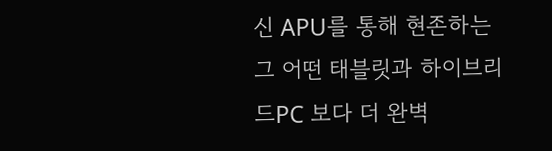신 APU를 통해 현존하는
그 어떤 태블릿과 하이브리드PC 보다 더 완벽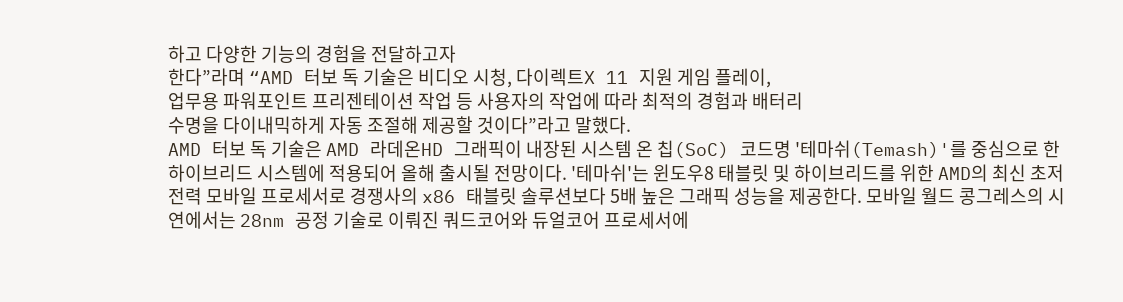하고 다양한 기능의 경험을 전달하고자
한다”라며 “AMD 터보 독 기술은 비디오 시청, 다이렉트X 11 지원 게임 플레이,
업무용 파워포인트 프리젠테이션 작업 등 사용자의 작업에 따라 최적의 경험과 배터리
수명을 다이내믹하게 자동 조절해 제공할 것이다”라고 말했다.
AMD 터보 독 기술은 AMD 라데온HD 그래픽이 내장된 시스템 온 칩(SoC) 코드명 '테마쉬(Temash)'를 중심으로 한 하이브리드 시스템에 적용되어 올해 출시될 전망이다. '테마쉬'는 윈도우8 태블릿 및 하이브리드를 위한 AMD의 최신 초저전력 모바일 프로세서로 경쟁사의 x86 태블릿 솔루션보다 5배 높은 그래픽 성능을 제공한다. 모바일 월드 콩그레스의 시연에서는 28nm 공정 기술로 이뤄진 쿼드코어와 듀얼코어 프로세서에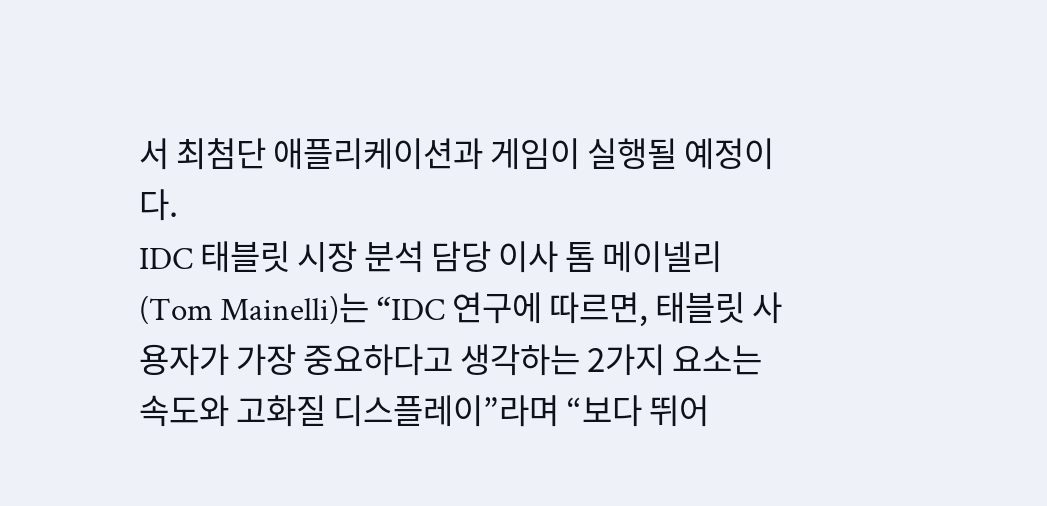서 최첨단 애플리케이션과 게임이 실행될 예정이다.
IDC 태블릿 시장 분석 담당 이사 톰 메이넬리(Tom Mainelli)는 “IDC 연구에 따르면, 태블릿 사용자가 가장 중요하다고 생각하는 2가지 요소는 속도와 고화질 디스플레이”라며 “보다 뛰어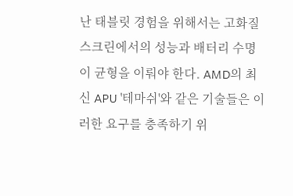난 태블릿 경험을 위해서는 고화질 스크린에서의 성능과 배터리 수명이 균형을 이뤄야 한다. AMD의 최신 APU '테마쉬'와 같은 기술들은 이러한 요구를 충족하기 위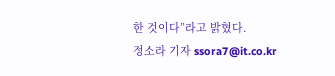한 것이다”라고 밝혔다.
정소라 기자 ssora7@it.co.kr